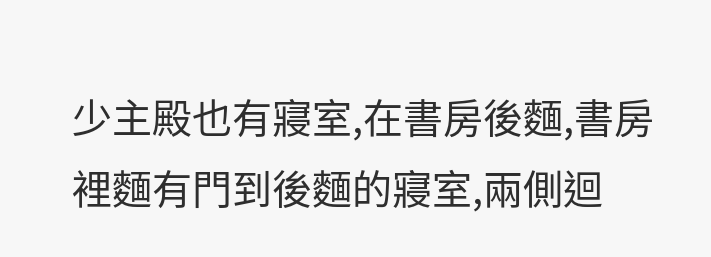少主殿也有寢室,在書房後麵,書房裡麵有門到後麵的寢室,兩側迴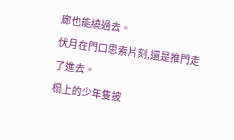廊也能繞過去。
伏月在門口思索片刻,還是推門走了進去。
榻上的少年隻披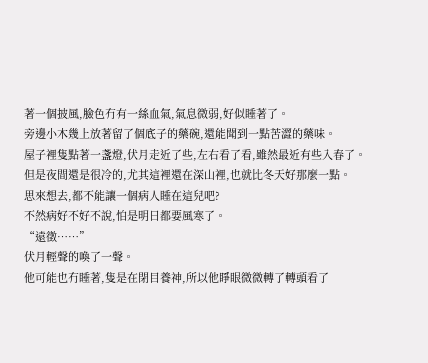著一個披風,臉色冇有一絲血氣,氣息微弱,好似睡著了。
旁邊小木幾上放著留了個底子的藥碗,還能聞到一點苦澀的藥味。
屋子裡隻點著一盞燈,伏月走近了些,左右看了看,雖然最近有些入春了。
但是夜間還是很冷的,尤其這裡還在深山裡,也就比冬天好那麼一點。
思來想去,都不能讓一個病人睡在這兒吧?
不然病好不好不說,怕是明日都要風寒了。
“遠徵……”
伏月輕聲的喚了一聲。
他可能也冇睡著,隻是在閉目養神,所以他睜眼微微轉了轉頭看了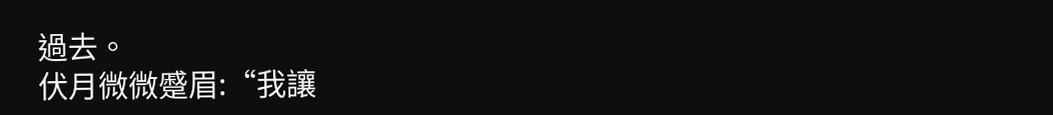過去。
伏月微微蹙眉:“我讓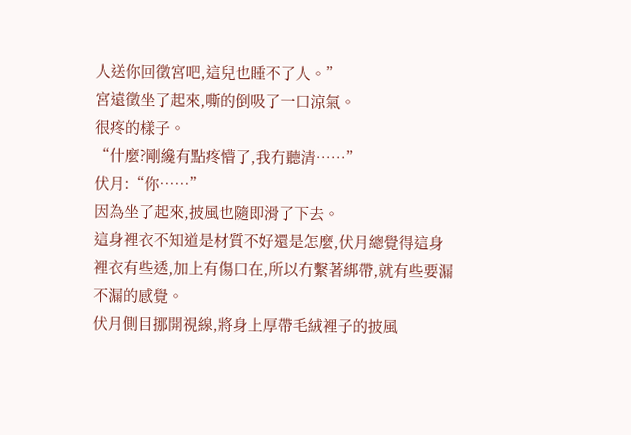人送你回徵宮吧,這兒也睡不了人。”
宮遠徵坐了起來,嘶的倒吸了一口涼氣。
很疼的樣子。
“什麼?剛纔有點疼懵了,我冇聽清……”
伏月:“你……”
因為坐了起來,披風也隨即滑了下去。
這身裡衣不知道是材質不好還是怎麼,伏月總覺得這身裡衣有些透,加上有傷口在,所以冇繫著綁帶,就有些要漏不漏的感覺。
伏月側目挪開視線,將身上厚帶毛絨裡子的披風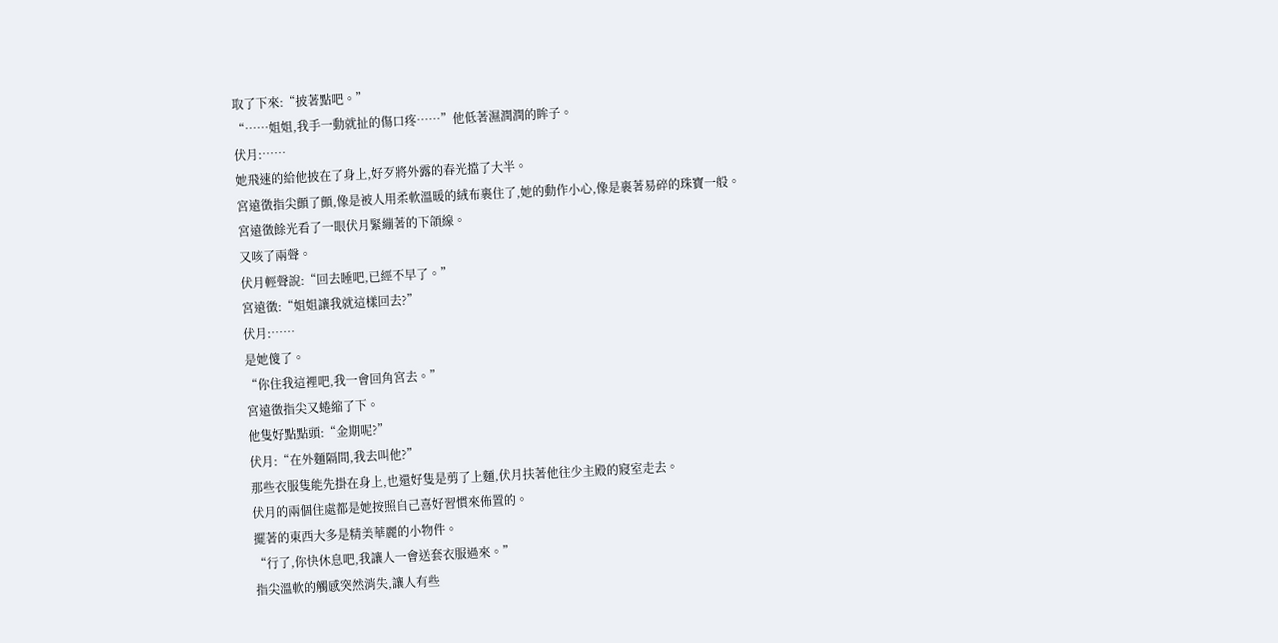取了下來:“披著點吧。”
“……姐姐,我手一動就扯的傷口疼……”他低著濕潤潤的眸子。
伏月:……
她飛速的給他披在了身上,好歹將外露的春光擋了大半。
宮遠徵指尖顫了顫,像是被人用柔軟溫暖的絨布裹住了,她的動作小心,像是裹著易碎的珠寶一般。
宮遠徵餘光看了一眼伏月緊繃著的下頜線。
又咳了兩聲。
伏月輕聲說:“回去睡吧,已經不早了。”
宮遠徵:“姐姐讓我就這樣回去?”
伏月:……
是她傻了。
“你住我這裡吧,我一會回角宮去。”
宮遠徵指尖又蜷縮了下。
他隻好點點頭:“金期呢?”
伏月:“在外麵隔間,我去叫他?”
那些衣服隻能先掛在身上,也還好隻是剪了上麵,伏月扶著他往少主殿的寢室走去。
伏月的兩個住處都是她按照自己喜好習慣來佈置的。
擺著的東西大多是精美華麗的小物件。
“行了,你快休息吧,我讓人一會送套衣服過來。”
指尖溫軟的觸感突然消失,讓人有些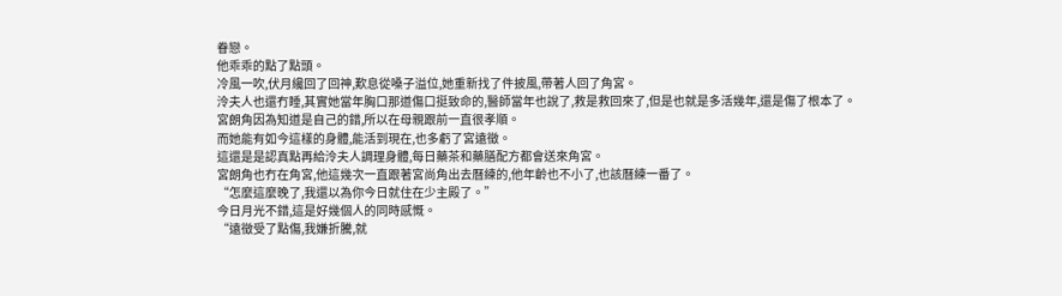眷戀。
他乖乖的點了點頭。
冷風一吹,伏月纔回了回神,歎息從嗓子溢位,她重新找了件披風,帶著人回了角宮。
泠夫人也還冇睡,其實她當年胸口那道傷口挺致命的,醫師當年也說了,救是救回來了,但是也就是多活幾年,還是傷了根本了。
宮朗角因為知道是自己的錯,所以在母親跟前一直很孝順。
而她能有如今這樣的身體,能活到現在,也多虧了宮遠徵。
這還是是認真點再給泠夫人調理身體,每日藥茶和藥膳配方都會送來角宮。
宮朗角也冇在角宮,他這幾次一直跟著宮尚角出去曆練的,他年齡也不小了,也該曆練一番了。
“怎麼這麼晚了,我還以為你今日就住在少主殿了。”
今日月光不錯,這是好幾個人的同時感慨。
“遠徵受了點傷,我嫌折騰,就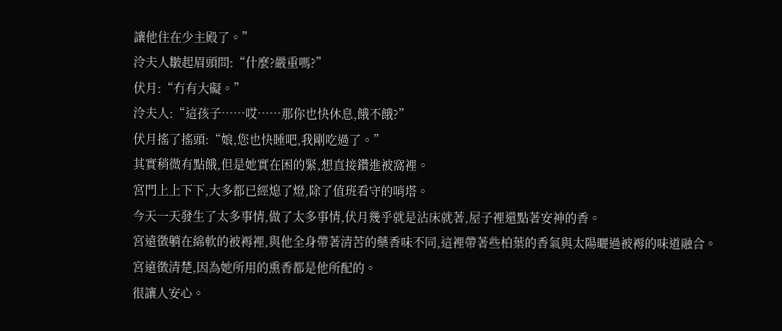讓他住在少主殿了。”
泠夫人皺起眉頭問:“什麼?嚴重嗎?”
伏月:“冇有大礙。”
泠夫人:“這孩子……哎……那你也快休息,餓不餓?”
伏月搖了搖頭:“娘,您也快睡吧,我剛吃過了。”
其實稍微有點餓,但是她實在困的緊,想直接鑽進被窩裡。
宮門上上下下,大多都已經熄了燈,除了值班看守的哨塔。
今天一天發生了太多事情,做了太多事情,伏月幾乎就是沾床就著,屋子裡還點著安神的香。
宮遠徵躺在綿軟的被褥裡,與他全身帶著清苦的藥香味不同,這裡帶著些柏葉的香氣與太陽曬過被褥的味道融合。
宮遠徵清楚,因為她所用的熏香都是他所配的。
很讓人安心。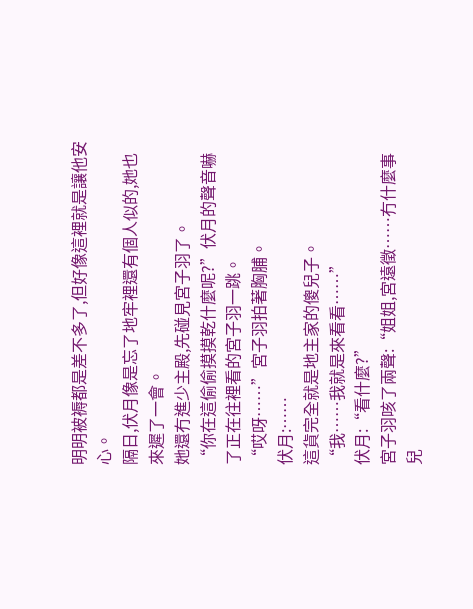明明被褥都是差不多了,但好像這裡就是讓他安心。
隔日,伏月像是忘了地牢裡還有個人似的,她也來遲了一會。
她還冇進少主殿,先碰見宮子羽了。
“你在這偷偷摸摸乾什麼呢?”伏月的聲音嚇了正在往裡看的宮子羽一跳。
“哎呀……”宮子羽拍著胸脯。
伏月:……
這貨完全就是地主家的傻兒子。
“我……我就是來看看……”
伏月:“看什麼?”
宮子羽咳了兩聲:“姐姐,宮遠徵……冇什麼事兒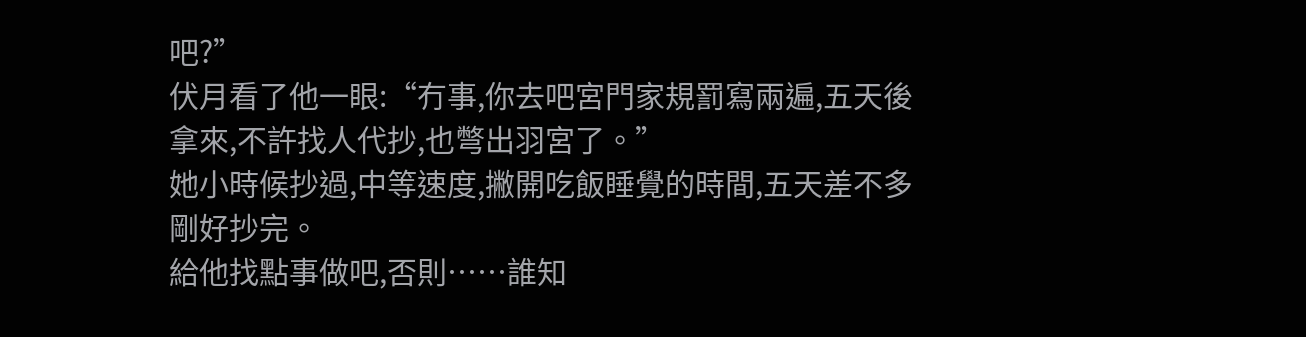吧?”
伏月看了他一眼:“冇事,你去吧宮門家規罰寫兩遍,五天後拿來,不許找人代抄,也彆出羽宮了。”
她小時候抄過,中等速度,撇開吃飯睡覺的時間,五天差不多剛好抄完。
給他找點事做吧,否則……誰知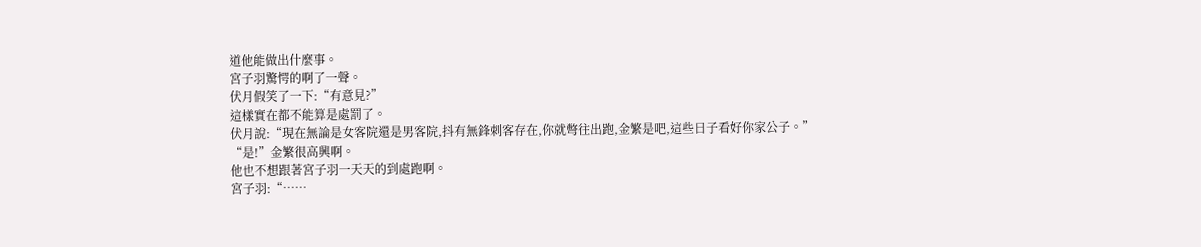道他能做出什麼事。
宮子羽驚愕的啊了一聲。
伏月假笑了一下:“有意見?”
這樣實在都不能算是處罰了。
伏月說:“現在無論是女客院還是男客院,抖有無鋒刺客存在,你就彆往出跑,金繁是吧,這些日子看好你家公子。”
“是!”金繁很高興啊。
他也不想跟著宮子羽一天天的到處跑啊。
宮子羽:“……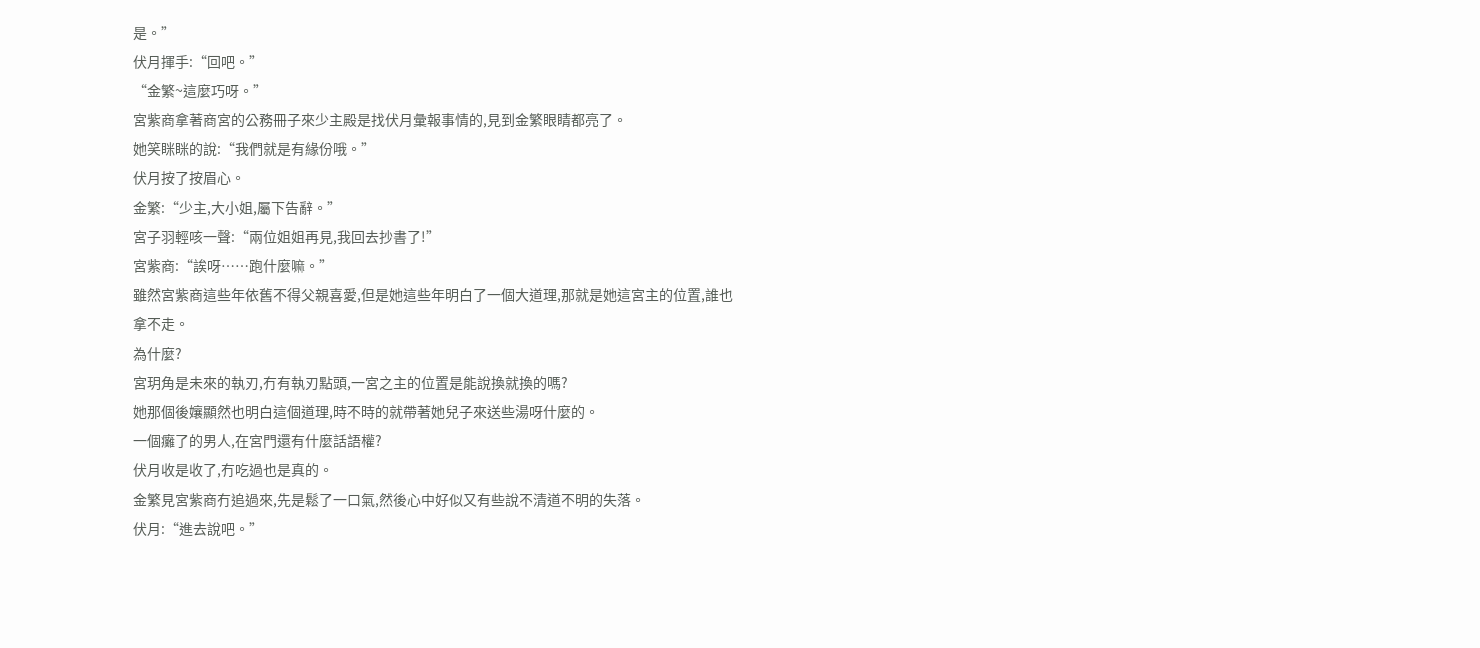是。”
伏月揮手:“回吧。”
“金繁~這麼巧呀。”
宮紫商拿著商宮的公務冊子來少主殿是找伏月彙報事情的,見到金繁眼睛都亮了。
她笑眯眯的說:“我們就是有緣份哦。”
伏月按了按眉心。
金繁:“少主,大小姐,屬下告辭。”
宮子羽輕咳一聲:“兩位姐姐再見,我回去抄書了!”
宮紫商:“誒呀……跑什麼嘛。”
雖然宮紫商這些年依舊不得父親喜愛,但是她這些年明白了一個大道理,那就是她這宮主的位置,誰也拿不走。
為什麼?
宮玥角是未來的執刃,冇有執刃點頭,一宮之主的位置是能說換就換的嗎?
她那個後孃顯然也明白這個道理,時不時的就帶著她兒子來送些湯呀什麼的。
一個癱了的男人,在宮門還有什麼話語權?
伏月收是收了,冇吃過也是真的。
金繁見宮紫商冇追過來,先是鬆了一口氣,然後心中好似又有些說不清道不明的失落。
伏月:“進去說吧。”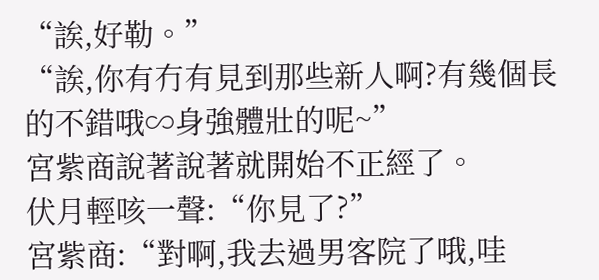“誒,好勒。”
“誒,你有冇有見到那些新人啊?有幾個長的不錯哦∽身強體壯的呢~”
宮紫商說著說著就開始不正經了。
伏月輕咳一聲:“你見了?”
宮紫商:“對啊,我去過男客院了哦,哇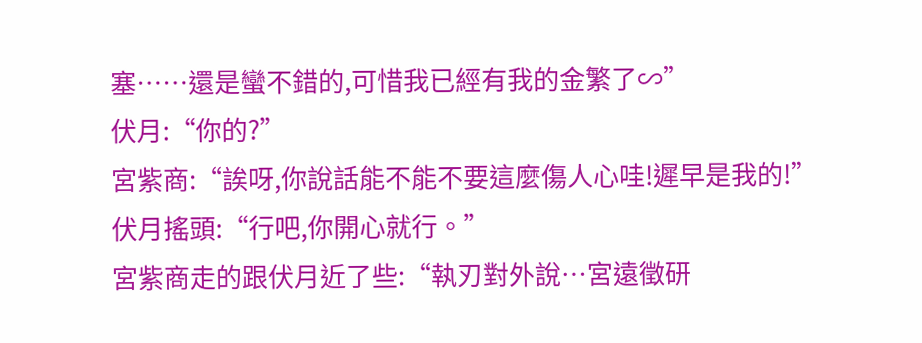塞……還是蠻不錯的,可惜我已經有我的金繁了∽”
伏月:“你的?”
宮紫商:“誒呀,你說話能不能不要這麼傷人心哇!遲早是我的!”
伏月搖頭:“行吧,你開心就行。”
宮紫商走的跟伏月近了些:“執刃對外說…宮遠徵研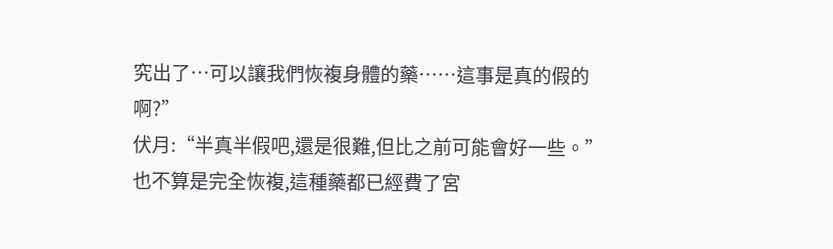究出了…可以讓我們恢複身體的藥……這事是真的假的啊?”
伏月:“半真半假吧,還是很難,但比之前可能會好一些。”
也不算是完全恢複,這種藥都已經費了宮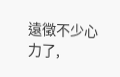遠徵不少心力了,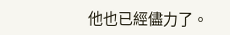他也已經儘力了。